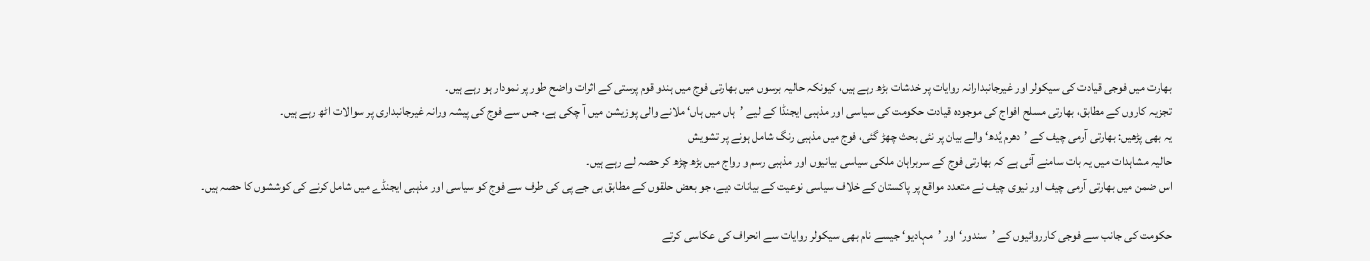بھارت میں فوجی قیادت کی سیکولر اور غیرجانبدارانہ روایات پر خدشات بڑھ رہے ہیں، کیونکہ حالیہ برسوں میں بھارتی فوج میں ہندو قوم پرستی کے اثرات واضح طور پر نمودار ہو رہے ہیں۔
تجزیہ کاروں کے مطابق، بھارتی مسلح افواج کی موجودہ قیادت حکومت کی سیاسی اور مذہبی ایجنڈا کے لیے ’ہاں میں ہاں‘ ملانے والی پوزیشن میں آ چکی ہے، جس سے فوج کی پیشہ ورانہ غیرجانبداری پر سوالات اٹھ رہے ہیں۔
یہ بھی پڑھیں: بھارتی آرمی چیف کے ’دھرم یُدھ‘ والے بیان پر نئی بحث چھڑ گئی، فوج میں مذہبی رنگ شامل ہونے پر تشویش
حالیہ مشاہدات میں یہ بات سامنے آئی ہے کہ بھارتی فوج کے سربراہان ملکی سیاسی بیانیوں اور مذہبی رسم و رواج میں بڑھ چڑھ کر حصہ لے رہے ہیں۔
اس ضمن میں بھارتی آرمی چیف اور نیوی چیف نے متعدد مواقع پر پاکستان کے خلاف سیاسی نوعیت کے بیانات دیے، جو بعض حلقوں کے مطابق بی جے پی کی طرف سے فوج کو سیاسی اور مذہبی ایجنڈے میں شامل کرنے کی کوششوں کا حصہ ہیں۔

حکومت کی جانب سے فوجی کارروائیوں کے ’سندور‘ اور ’مہادیو‘ جیسے نام بھی سیکولر روایات سے انحراف کی عکاسی کرتے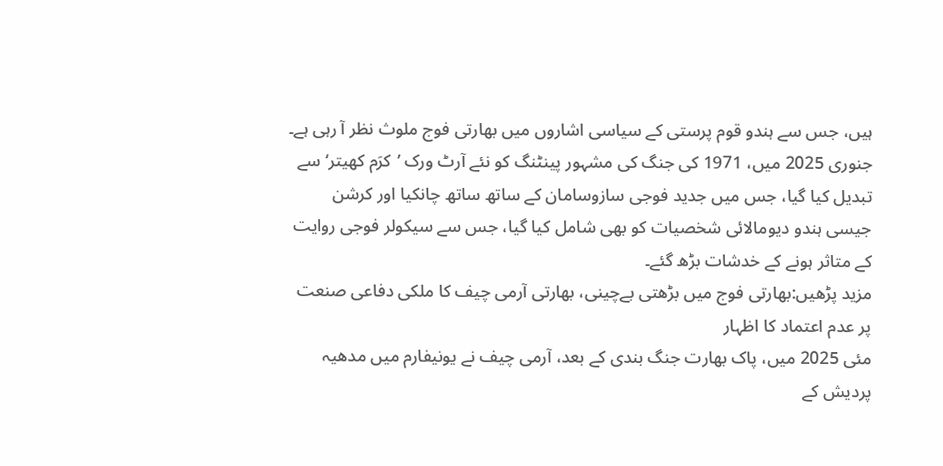ہیں، جس سے ہندو قوم پرستی کے سیاسی اشاروں میں بھارتی فوج ملوث نظر آ رہی ہے۔
جنوری 2025 میں، 1971 کی جنگ کی مشہور پینٹنگ کو نئے آرٹ ورک ’کرَم کھیتر‘ سے تبدیل کیا گیا، جس میں جدید فوجی سازوسامان کے ساتھ ساتھ چانکیا اور کرشن جیسی ہندو دیومالائی شخصیات کو بھی شامل کیا گیا، جس سے سیکولر فوجی روایت کے متاثر ہونے کے خدشات بڑھ گئے۔
مزید پڑھیں:بھارتی فوج میں بڑھتی بےچینی، بھارتی آرمی چیف کا ملکی دفاعی صنعت پر عدم اعتماد کا اظہار
مئی 2025 میں، پاک بھارت جنگ بندی کے بعد، آرمی چیف نے یونیفارم میں مدھیہ پردیش کے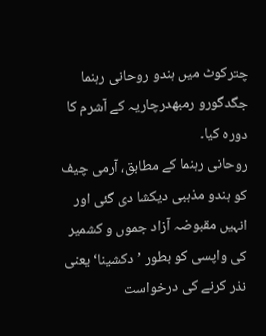چترکوٹ میں ہندو روحانی رہنما جگدگورو رمبھدرچاریہ کے آشرم کا دورہ کیا۔
روحانی رہنما کے مطابق، آرمی چیف کو ہندو مذہبی دیکشا دی گئی اور انہیں مقبوضہ آزاد جموں و کشمیر کی واپسی کو بطور ’دکشینا‘ یعنی نذر کرنے کی درخواست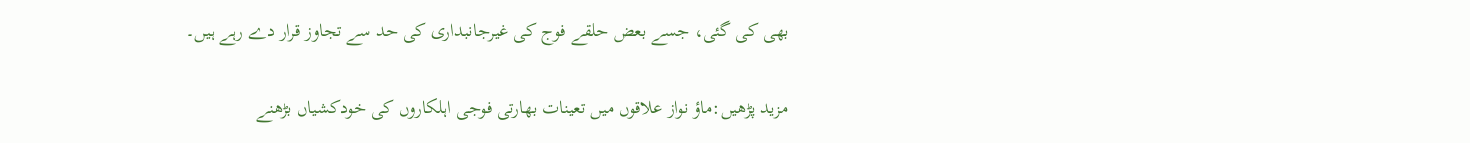بھی کی گئی، جسے بعض حلقے فوج کی غیرجانبداری کی حد سے تجاوز قرار دے رہے ہیں۔

مزید پڑھیں:ماؤ نواز علاقوں میں تعینات بھارتی فوجی اہلکاروں کی خودکشیاں بڑھنے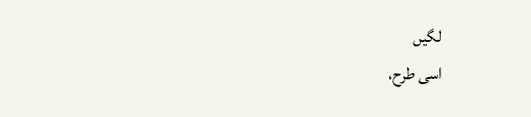لگیں
اسی طرح،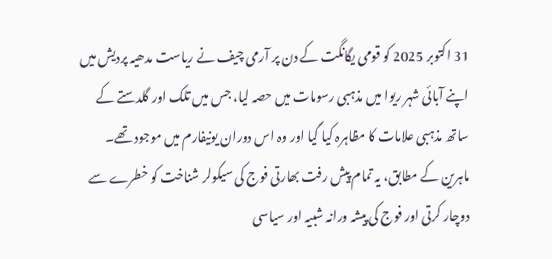31 اکتوبر 2025 کو قومی یگانگت کے دن پر آرمی چیف نے ریاست مدھیہ پردیش میں اپنے آبائی شہر ریوا میں مذہبی رسومات میں حصہ لیا، جس میں تلک اور گلدستے کے ساتھ مذہبی علامات کا مظاہرہ کیا گیا اور وہ اس دوران یونیفارم میں موجود تھے۔
ماہرین کے مطابق، یہ تمام پیش رفت بھارتی فوج کی سیکولر شناخت کو خطرے سے دوچار کرتی اور فوج کی پیشہ ورانہ شبیہ اور سیاسی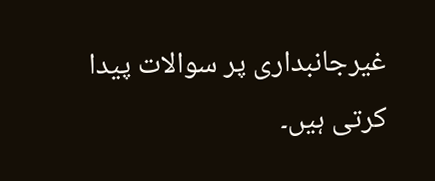غیرجانبداری پر سوالات پیدا کرتی ہیں۔